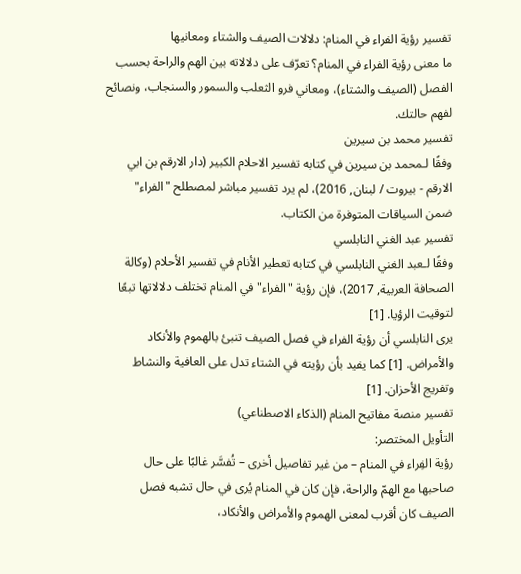تفسير رؤية الفراء في المنام: دلالات الصيف والشتاء ومعانيها
ما معنى رؤية الفراء في المنام؟ تعرّف على دلالاته بين الهم والراحة بحسب الفصل (الصيف والشتاء)، ومعاني فرو الثعلب والسمور والسنجاب، ونصائح لفهم حالتك.
تفسير محمد بن سيرين
وفقًا لـمحمد بن سيرين في كتابه تفسير الاحلام الكبير (دار الارقم بن ابي الارقم - بيروت / لبنان, 2016)، لم يرد تفسير مباشر لمصطلح "الفراء" ضمن السياقات المتوفرة من الكتاب.
تفسير عبد الغني النابلسي
وفقًا لـعبد الغني النابلسي في كتابه تعطير الأنام في تفسير الأحلام (وكالة الصحافة العربية, 2017)، فإن رؤية "الفراء" في المنام تختلف دلالاتها تبعًا لتوقيت الرؤيا. [1]
يرى النابلسي أن رؤية الفراء في فصل الصيف تنبئ بالهموم والأنكاد والأمراض. [1] كما يفيد بأن رؤيته في الشتاء تدل على العافية والنشاط وتفريج الأحزان. [1]
تفسير منصة مفاتيح المنام (الذكاء الاصطناعي)
التأويل المختصر:
رؤية الفِراء في المنام – من غير تفاصيل أخرى – تُفسَّر غالبًا على حال صاحبها مع الهمّ والراحة، فإن كان في المنام يُرى في حال تشبه فصل الصيف كان أقرب لمعنى الهموم والأمراض والأنكاد،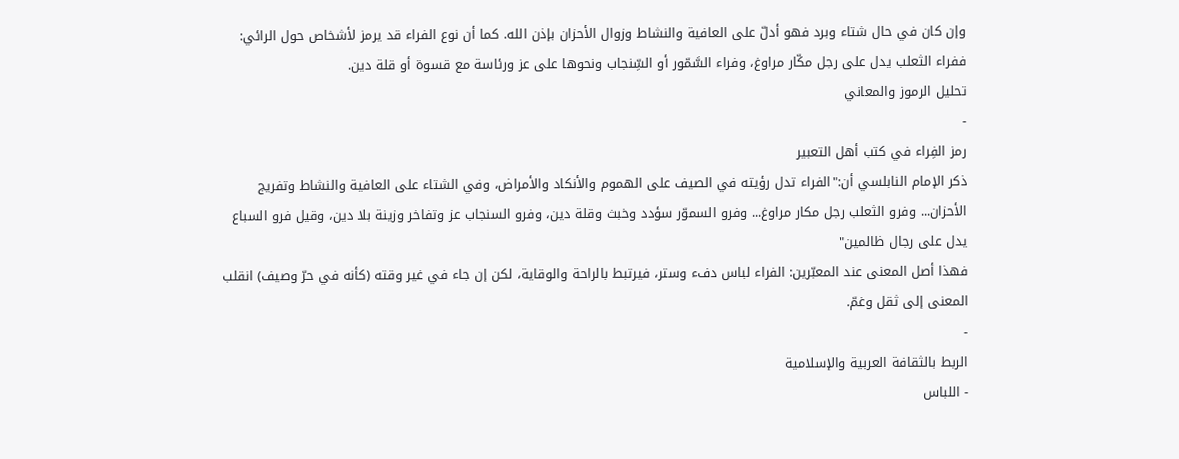وإن كان في حال شتاء وبرد فهو أدلّ على العافية والنشاط وزوال الأحزان بإذن الله. كما أن نوع الفراء قد يرمز لأشخاص حول الرائي: ففراء الثعلب يدل على رجل مكّار مراوغ، وفراء السَّمّور أو السِّنجاب ونحوها على عز ورئاسة مع قسوة أو قلة دين.
تحليل الرموز والمعاني
-
رمز الفِراء في كتب أهل التعبير
ذكر الإمام النابلسي أن:"الفراء تدل رؤيته في الصيف على الهموم والأنكاد والأمراض، وفي الشتاء على العافية والنشاط وتفريج الأحزان... وفرو الثعلب رجل مكار مراوغ... وفرو السموّر سؤدد وخبث وقلة دين، وفرو السنجاب عز وتفاخر وزينة بلا دين، وقيل فرو السباع يدل على رجال ظالمين"
فهذا أصل المعنى عند المعبّرين: الفراء لباس دفء وستر، فيرتبط بالراحة والوقاية، لكن إن جاء في غير وقته (كأنه في حرّ وصيف) انقلب المعنى إلى ثقل وغمّ.
-
الربط بالثقافة العربية والإسلامية
- اللباس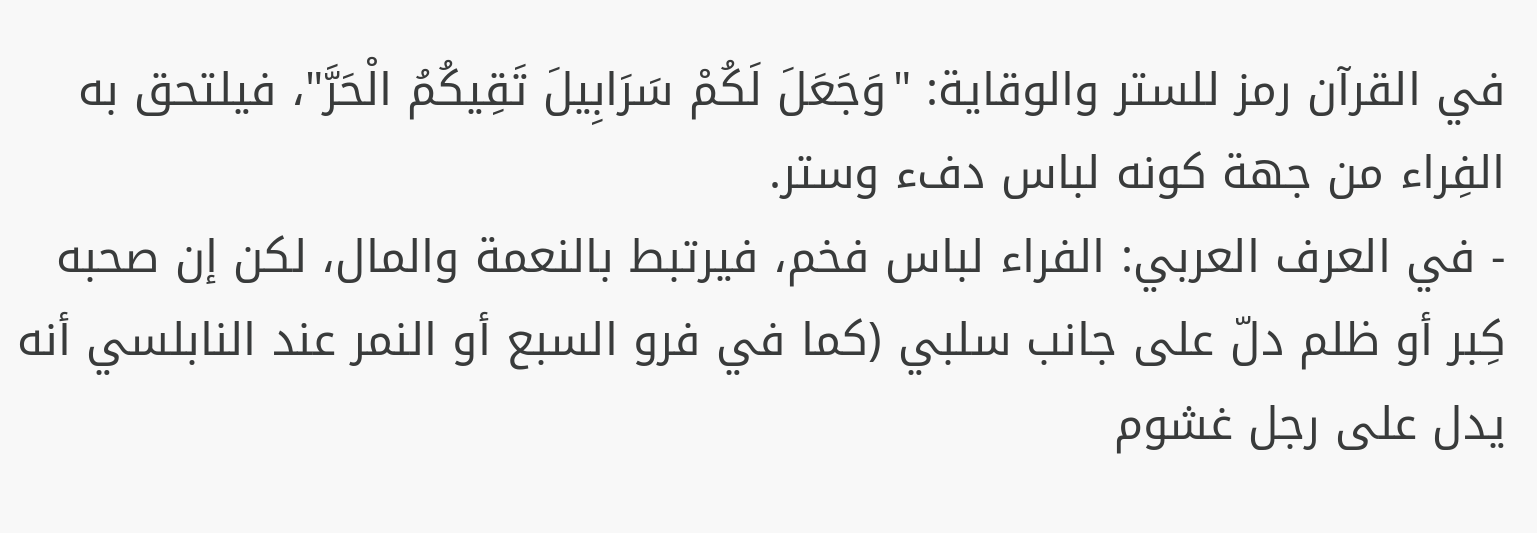في القرآن رمز للستر والوقاية: "وَجَعَلَ لَكُمْ سَرَابِيلَ تَقِيكُمُ الْحَرَّ"، فيلتحق به الفِراء من جهة كونه لباس دفء وستر.
- في العرف العربي: الفراء لباس فخم، فيرتبط بالنعمة والمال، لكن إن صحبه كِبر أو ظلم دلّ على جانب سلبي (كما في فرو السبع أو النمر عند النابلسي أنه يدل على رجل غشوم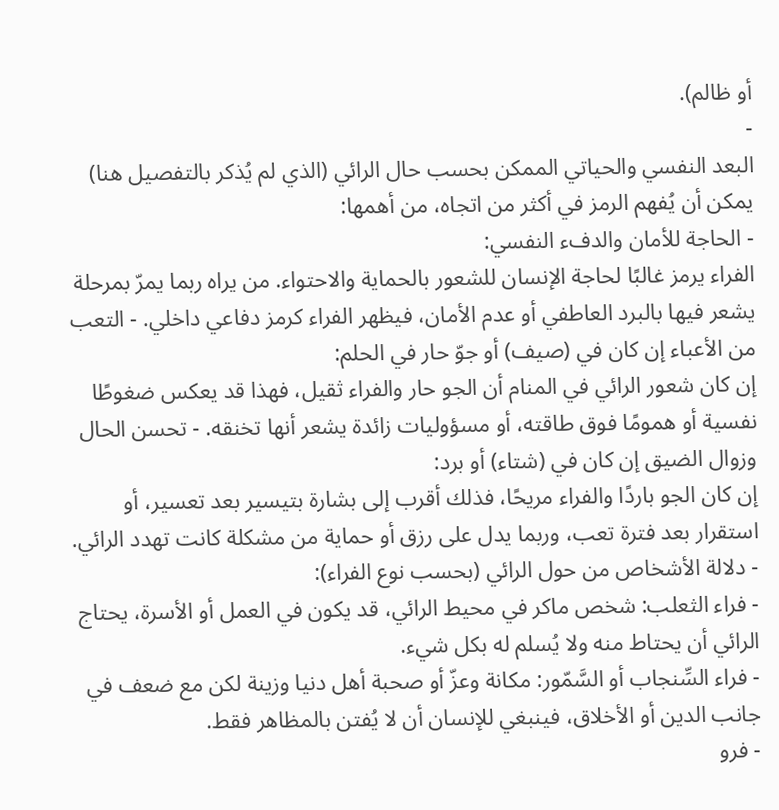أو ظالم).
-
البعد النفسي والحياتي الممكن بحسب حال الرائي (الذي لم يُذكر بالتفصيل هنا) يمكن أن يُفهم الرمز في أكثر من اتجاه، من أهمها:
- الحاجة للأمان والدفء النفسي:
الفراء يرمز غالبًا لحاجة الإنسان للشعور بالحماية والاحتواء. من يراه ربما يمرّ بمرحلة يشعر فيها بالبرد العاطفي أو عدم الأمان، فيظهر الفراء كرمز دفاعي داخلي. - التعب من الأعباء إن كان في (صيف) أو جوّ حار في الحلم:
إن كان شعور الرائي في المنام أن الجو حار والفراء ثقيل، فهذا قد يعكس ضغوطًا نفسية أو همومًا فوق طاقته، أو مسؤوليات زائدة يشعر أنها تخنقه. - تحسن الحال وزوال الضيق إن كان في (شتاء) أو برد:
إن كان الجو باردًا والفراء مريحًا، فذلك أقرب إلى بشارة بتيسير بعد تعسير، أو استقرار بعد فترة تعب، وربما يدل على رزق أو حماية من مشكلة كانت تهدد الرائي. - دلالة الأشخاص من حول الرائي (بحسب نوع الفراء):
- فراء الثعلب: شخص ماكر في محيط الرائي، قد يكون في العمل أو الأسرة، يحتاج الرائي أن يحتاط منه ولا يُسلم له بكل شيء.
- فراء السِّنجاب أو السَّمّور: مكانة وعزّ أو صحبة أهل دنيا وزينة لكن مع ضعف في جانب الدين أو الأخلاق، فينبغي للإنسان أن لا يُفتن بالمظاهر فقط.
- فرو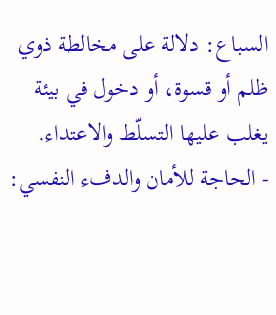السباع: دلالة على مخالطة ذوي ظلم أو قسوة، أو دخول في بيئة يغلب عليها التسلّط والاعتداء.
- الحاجة للأمان والدفء النفسي: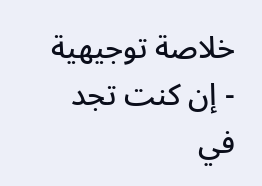خلاصة توجيهية
- إن كنت تجد في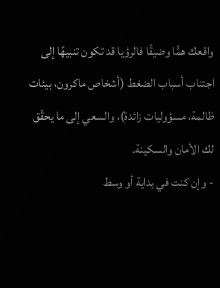واقعك همًّا وضيقًا فالرؤيا قد تكون تنبيهًا إلى اجتناب أسباب الضغط (أشخاص ماكرون، بيئات ظالمة، مسؤوليات زائدة)، والسعي إلى ما يحقّق لك الأمان والسكينة.
- وإن كنت في بداية أو وسط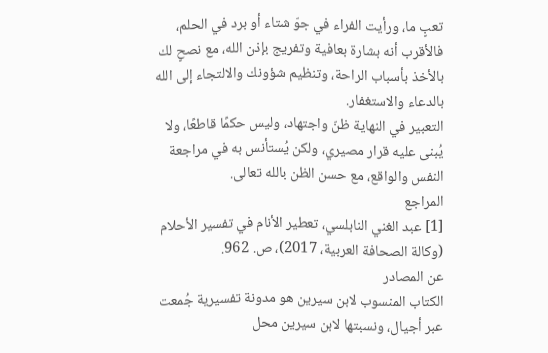تعبٍ ما، ورأيت الفراء في جوّ شتاء أو برد في الحلم، فالأقرب أنه بشارة بعافية وتفريج بإذن الله، مع نصحٍ لك بالأخذ بأسباب الراحة، وتنظيم شؤونك والالتجاء إلى الله بالدعاء والاستغفار.
التعبير في النهاية ظنّ واجتهاد، وليس حكمًا قاطعًا، ولا يُبنى عليه قرار مصيري، ولكن يُستأنس به في مراجعة النفس والواقع، مع حسن الظن بالله تعالى.
المراجع
[1] عبد الغني النابلسي، تعطير الأنام في تفسير الأحلام (وكالة الصحافة العربية، 2017)، ص. 962.
عن المصادر
الكتاب المنسوب لابن سيرين هو مدونة تفسيرية جُمعت عبر أجيال، ونسبتها لابن سيرين محل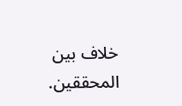خلاف بين المحققين.